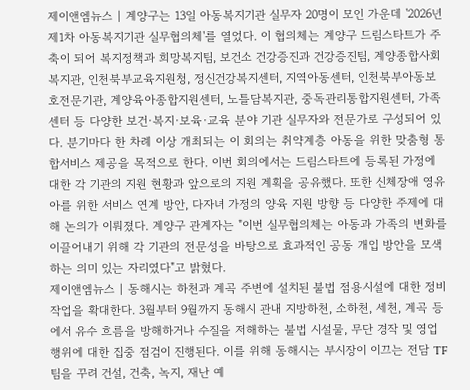제이앤엠뉴스 | 계양구는 13일 아동복지기관 실무자 20명이 모인 가운데 '2026년 제1차 아동복지기관 실무협의체'를 열었다. 이 협의체는 계양구 드림스타트가 주축이 되어 복지정책과 희망복지팀, 보건소 건강증진과 건강증진팀, 계양종합사회복지관, 인천북부교육지원청, 정신건강복지센터, 지역아동센터, 인천북부아동보호전문기관, 계양육아종합지원센터, 노틀담복지관, 중독관리통합지원센터, 가족센터 등 다양한 보건·복지·보육·교육 분야 기관 실무자와 전문가로 구성되어 있다. 분기마다 한 차례 이상 개최되는 이 회의는 취약계층 아동을 위한 맞춤형 통합서비스 제공을 목적으로 한다. 이번 회의에서는 드림스타트에 등록된 가정에 대한 각 기관의 지원 현황과 앞으로의 지원 계획을 공유했다. 또한 신체장애 영유아를 위한 서비스 연계 방안, 다자녀 가정의 양육 지원 방향 등 다양한 주제에 대해 논의가 이뤄졌다. 계양구 관계자는 "이번 실무협의체는 아동과 가족의 변화를 이끌어내기 위해 각 기관의 전문성을 바탕으로 효과적인 공동 개입 방안을 모색하는 의미 있는 자리였다"고 밝혔다.
제이앤엠뉴스 | 동해시는 하천과 계곡 주변에 설치된 불법 점용시설에 대한 정비 작업을 확대한다. 3월부터 9월까지 동해시 관내 지방하천, 소하천, 세천, 계곡 등에서 유수 흐름을 방해하거나 수질을 저해하는 불법 시설물, 무단 경작 및 영업 행위에 대한 집중 점검이 진행된다. 이를 위해 동해시는 부시장이 이끄는 전담 TF팀을 꾸려 건설, 건축, 녹지, 재난 예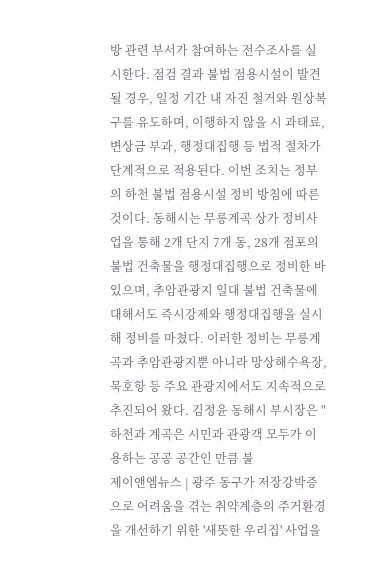방 관련 부서가 참여하는 전수조사를 실시한다. 점검 결과 불법 점용시설이 발견될 경우, 일정 기간 내 자진 철거와 원상복구를 유도하며, 이행하지 않을 시 과태료, 변상금 부과, 행정대집행 등 법적 절차가 단계적으로 적용된다. 이번 조치는 정부의 하천 불법 점용시설 정비 방침에 따른 것이다. 동해시는 무릉계곡 상가 정비사업을 통해 2개 단지 7개 동, 28개 점포의 불법 건축물을 행정대집행으로 정비한 바 있으며, 추암관광지 일대 불법 건축물에 대해서도 즉시강제와 행정대집행을 실시해 정비를 마쳤다. 이러한 정비는 무릉계곡과 추암관광지뿐 아니라 망상해수욕장, 묵호항 등 주요 관광지에서도 지속적으로 추진되어 왔다. 김정윤 동해시 부시장은 "하천과 계곡은 시민과 관광객 모두가 이용하는 공공 공간인 만큼 불
제이앤엠뉴스 | 광주 동구가 저장강박증으로 어려움을 겪는 취약계층의 주거환경을 개선하기 위한 '새뜻한 우리집' 사업을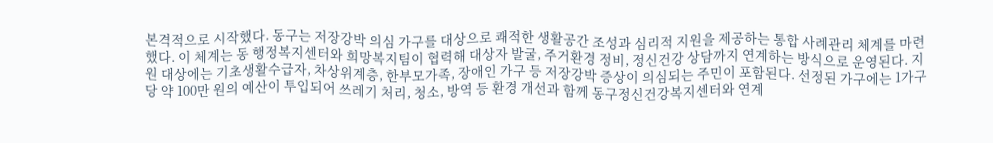본격적으로 시작했다. 동구는 저장강박 의심 가구를 대상으로 쾌적한 생활공간 조성과 심리적 지원을 제공하는 통합 사례관리 체계를 마련했다. 이 체계는 동 행정복지센터와 희망복지팀이 협력해 대상자 발굴, 주거환경 정비, 정신건강 상담까지 연계하는 방식으로 운영된다. 지원 대상에는 기초생활수급자, 차상위계층, 한부모가족, 장애인 가구 등 저장강박 증상이 의심되는 주민이 포함된다. 선정된 가구에는 1가구당 약 100만 원의 예산이 투입되어 쓰레기 처리, 청소, 방역 등 환경 개선과 함께 동구정신건강복지센터와 연계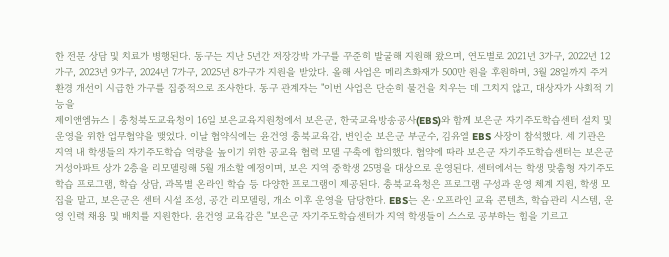한 전문 상담 및 치료가 병행된다. 동구는 지난 5년간 저장강박 가구를 꾸준히 발굴해 지원해 왔으며, 연도별로 2021년 3가구, 2022년 12가구, 2023년 9가구, 2024년 7가구, 2025년 8가구가 지원을 받았다. 올해 사업은 메리츠화재가 500만 원을 후원하며, 3월 28일까지 주거환경 개선이 시급한 가구를 집중적으로 조사한다. 동구 관계자는 "이번 사업은 단순히 물건을 치우는 데 그치지 않고, 대상자가 사회적 기능을
제이앤엠뉴스 | 충청북도교육청이 16일 보은교육지원청에서 보은군, 한국교육방송공사(EBS)와 함께 보은군 자기주도학습센터 설치 및 운영을 위한 업무협약을 맺었다. 이날 협약식에는 윤건영 충북교육감, 변인순 보은군 부군수, 김유열 EBS 사장이 참석했다. 세 기관은 지역 내 학생들의 자기주도학습 역량을 높이기 위한 공교육 협력 모델 구축에 합의했다. 협약에 따라 보은군 자기주도학습센터는 보은군 거성아파트 상가 2층을 리모델링해 5월 개소할 예정이며, 보은 지역 중학생 25명을 대상으로 운영된다. 센터에서는 학생 맞춤형 자기주도학습 프로그램, 학습 상담, 과목별 온라인 학습 등 다양한 프로그램이 제공된다. 충북교육청은 프로그램 구성과 운영 체계 지원, 학생 모집을 맡고, 보은군은 센터 시설 조성, 공간 리모델링, 개소 이후 운영을 담당한다. EBS는 온·오프라인 교육 콘텐츠, 학습관리 시스템, 운영 인력 채용 및 배치를 지원한다. 윤건영 교육감은 "보은군 자기주도학습센터가 지역 학생들이 스스로 공부하는 힘을 기르고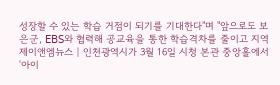성장할 수 있는 학습 거점이 되기를 기대한다"며 "앞으로도 보은군, EBS와 협력해 공교육을 통한 학습격차를 줄이고 지역
제이앤엠뉴스 | 인천광역시가 3월 16일 시청 본관 중앙홀에서 '아이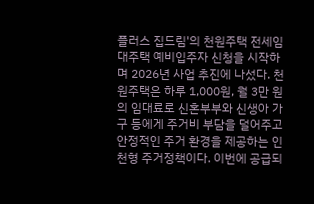플러스 집드림'의 천원주택 전세임대주택 예비입주자 신청을 시작하며 2026년 사업 추진에 나섰다. 천원주택은 하루 1,000원, 월 3만 원의 임대료로 신혼부부와 신생아 가구 등에게 주거비 부담을 덜어주고 안정적인 주거 환경을 제공하는 인천형 주거정책이다. 이번에 공급되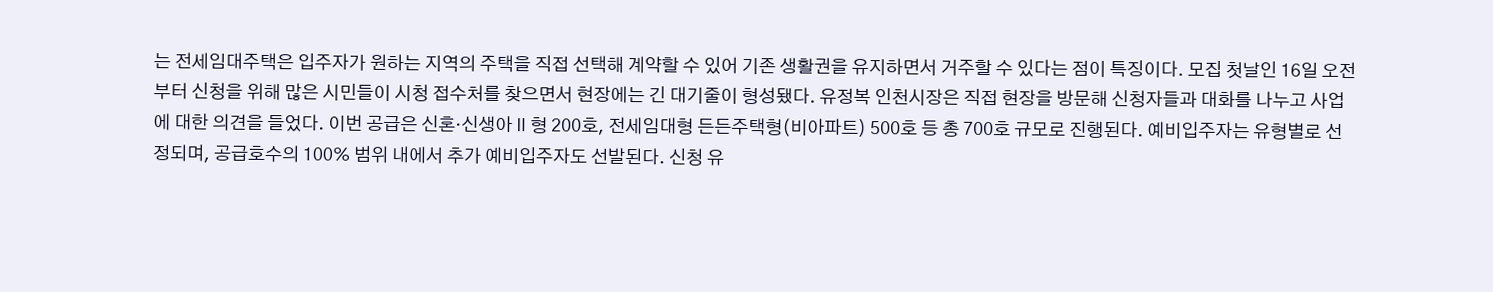는 전세임대주택은 입주자가 원하는 지역의 주택을 직접 선택해 계약할 수 있어 기존 생활권을 유지하면서 거주할 수 있다는 점이 특징이다. 모집 첫날인 16일 오전부터 신청을 위해 많은 시민들이 시청 접수처를 찾으면서 현장에는 긴 대기줄이 형성됐다. 유정복 인천시장은 직접 현장을 방문해 신청자들과 대화를 나누고 사업에 대한 의견을 들었다. 이번 공급은 신혼·신생아Ⅱ형 200호, 전세임대형 든든주택형(비아파트) 500호 등 총 700호 규모로 진행된다. 예비입주자는 유형별로 선정되며, 공급호수의 100% 범위 내에서 추가 예비입주자도 선발된다. 신청 유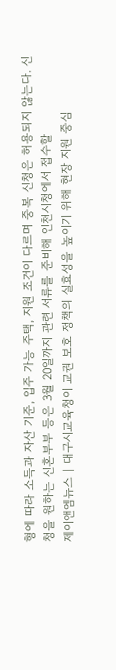형에 따라 소득과 자산 기준, 입주 가능 주택, 지원 조건이 다르며 중복 신청은 허용되지 않는다. 신청을 원하는 신혼부부 등은 3월 20일까지 관련 서류를 준비해 인천시청에서 접수할
제이앤엠뉴스 | 대구시교육청이 교권 보호 정책의 실효성을 높이기 위해 현장 지원 중심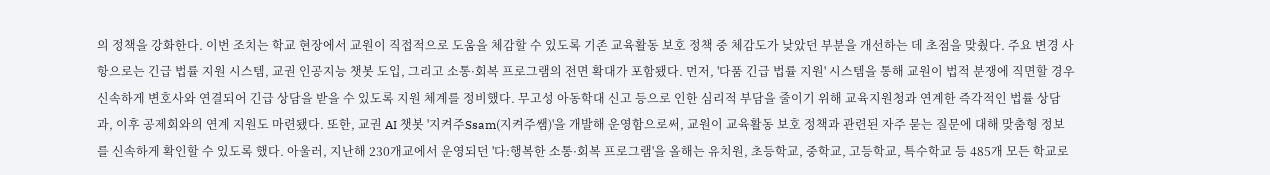의 정책을 강화한다. 이번 조치는 학교 현장에서 교원이 직접적으로 도움을 체감할 수 있도록 기존 교육활동 보호 정책 중 체감도가 낮았던 부분을 개선하는 데 초점을 맞췄다. 주요 변경 사항으로는 긴급 법률 지원 시스템, 교권 인공지능 챗봇 도입, 그리고 소통·회복 프로그램의 전면 확대가 포함됐다. 먼저, '다품 긴급 법률 지원' 시스템을 통해 교원이 법적 분쟁에 직면할 경우 신속하게 변호사와 연결되어 긴급 상담을 받을 수 있도록 지원 체계를 정비했다. 무고성 아동학대 신고 등으로 인한 심리적 부담을 줄이기 위해 교육지원청과 연계한 즉각적인 법률 상담과, 이후 공제회와의 연계 지원도 마련됐다. 또한, 교권 AI 챗봇 '지켜주Ssam(지켜주쌤)'을 개발해 운영함으로써, 교원이 교육활동 보호 정책과 관련된 자주 묻는 질문에 대해 맞춤형 정보를 신속하게 확인할 수 있도록 했다. 아울러, 지난해 230개교에서 운영되던 '다:행복한 소통·회복 프로그램'을 올해는 유치원, 초등학교, 중학교, 고등학교, 특수학교 등 485개 모든 학교로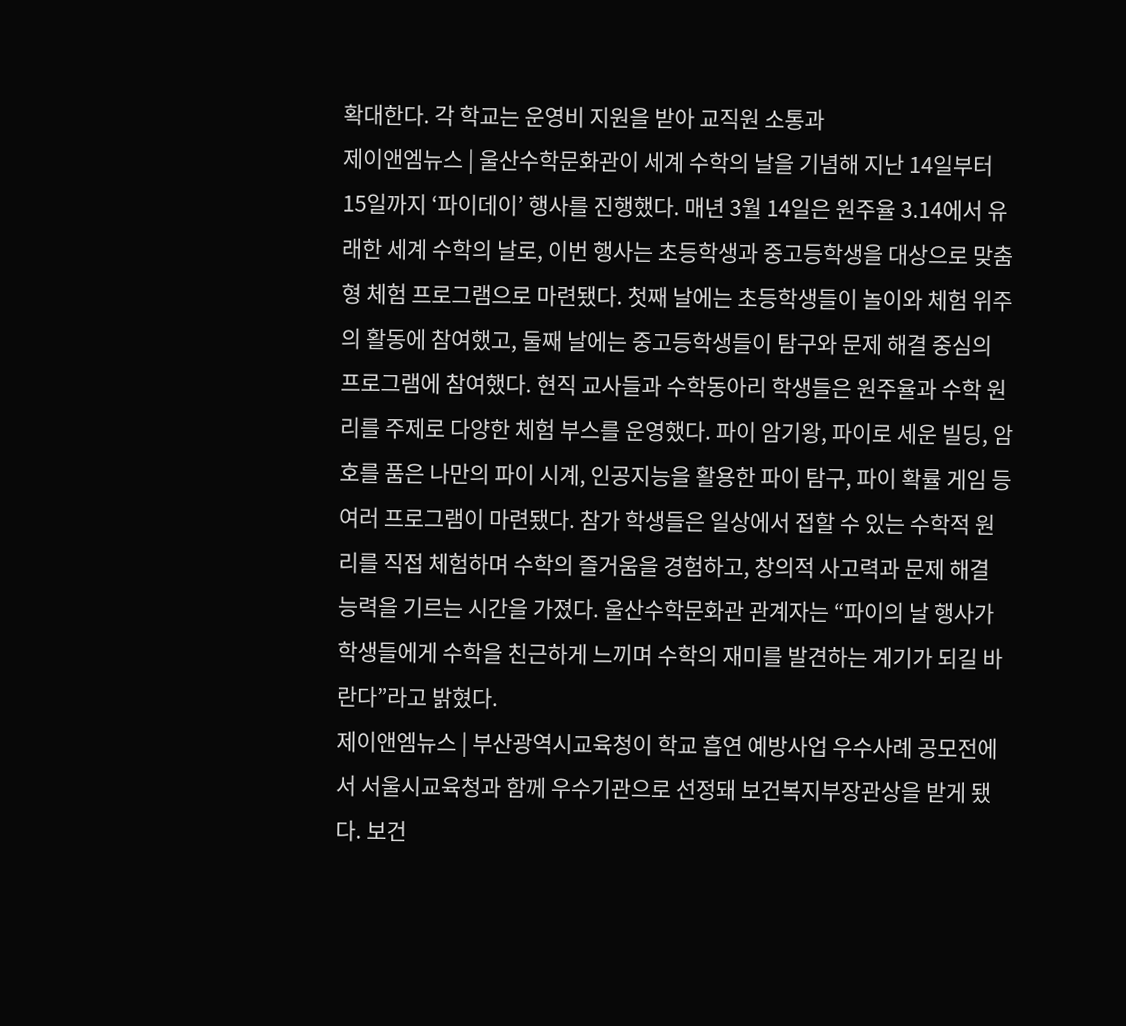확대한다. 각 학교는 운영비 지원을 받아 교직원 소통과
제이앤엠뉴스 | 울산수학문화관이 세계 수학의 날을 기념해 지난 14일부터 15일까지 ‘파이데이’ 행사를 진행했다. 매년 3월 14일은 원주율 3.14에서 유래한 세계 수학의 날로, 이번 행사는 초등학생과 중고등학생을 대상으로 맞춤형 체험 프로그램으로 마련됐다. 첫째 날에는 초등학생들이 놀이와 체험 위주의 활동에 참여했고, 둘째 날에는 중고등학생들이 탐구와 문제 해결 중심의 프로그램에 참여했다. 현직 교사들과 수학동아리 학생들은 원주율과 수학 원리를 주제로 다양한 체험 부스를 운영했다. 파이 암기왕, 파이로 세운 빌딩, 암호를 품은 나만의 파이 시계, 인공지능을 활용한 파이 탐구, 파이 확률 게임 등 여러 프로그램이 마련됐다. 참가 학생들은 일상에서 접할 수 있는 수학적 원리를 직접 체험하며 수학의 즐거움을 경험하고, 창의적 사고력과 문제 해결 능력을 기르는 시간을 가졌다. 울산수학문화관 관계자는 “파이의 날 행사가 학생들에게 수학을 친근하게 느끼며 수학의 재미를 발견하는 계기가 되길 바란다”라고 밝혔다.
제이앤엠뉴스 | 부산광역시교육청이 학교 흡연 예방사업 우수사례 공모전에서 서울시교육청과 함께 우수기관으로 선정돼 보건복지부장관상을 받게 됐다. 보건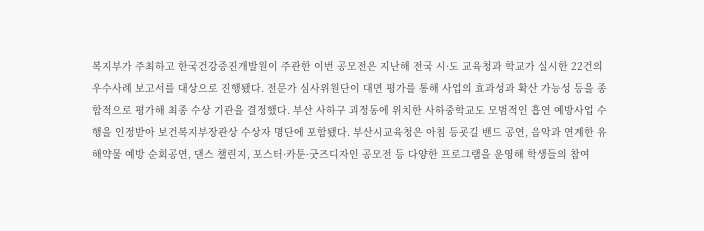복지부가 주최하고 한국건강증진개발원이 주관한 이번 공모전은 지난해 전국 시·도 교육청과 학교가 실시한 22건의 우수사례 보고서를 대상으로 진행됐다. 전문가 심사위원단이 대면 평가를 통해 사업의 효과성과 확산 가능성 등을 종합적으로 평가해 최종 수상 기관을 결정했다. 부산 사하구 괴정동에 위치한 사하중학교도 모범적인 흡연 예방사업 수행을 인정받아 보건복지부장관상 수상자 명단에 포함됐다. 부산시교육청은 아침 등굣길 밴드 공연, 음악과 연계한 유해약물 예방 순회공연, 댄스 챌린지, 포스터·카툰·굿즈디자인 공모전 등 다양한 프로그램을 운영해 학생들의 참여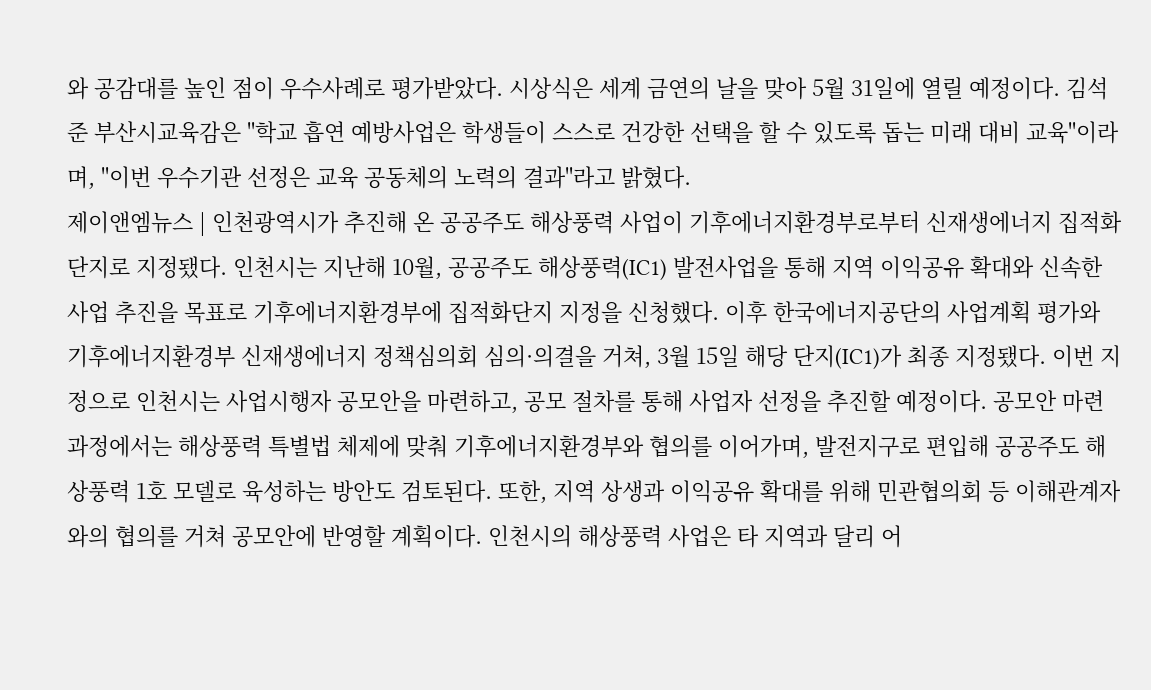와 공감대를 높인 점이 우수사례로 평가받았다. 시상식은 세계 금연의 날을 맞아 5월 31일에 열릴 예정이다. 김석준 부산시교육감은 "학교 흡연 예방사업은 학생들이 스스로 건강한 선택을 할 수 있도록 돕는 미래 대비 교육"이라며, "이번 우수기관 선정은 교육 공동체의 노력의 결과"라고 밝혔다.
제이앤엠뉴스 | 인천광역시가 추진해 온 공공주도 해상풍력 사업이 기후에너지환경부로부터 신재생에너지 집적화단지로 지정됐다. 인천시는 지난해 10월, 공공주도 해상풍력(IC1) 발전사업을 통해 지역 이익공유 확대와 신속한 사업 추진을 목표로 기후에너지환경부에 집적화단지 지정을 신청했다. 이후 한국에너지공단의 사업계획 평가와 기후에너지환경부 신재생에너지 정책심의회 심의·의결을 거쳐, 3월 15일 해당 단지(IC1)가 최종 지정됐다. 이번 지정으로 인천시는 사업시행자 공모안을 마련하고, 공모 절차를 통해 사업자 선정을 추진할 예정이다. 공모안 마련 과정에서는 해상풍력 특별법 체제에 맞춰 기후에너지환경부와 협의를 이어가며, 발전지구로 편입해 공공주도 해상풍력 1호 모델로 육성하는 방안도 검토된다. 또한, 지역 상생과 이익공유 확대를 위해 민관협의회 등 이해관계자와의 협의를 거쳐 공모안에 반영할 계획이다. 인천시의 해상풍력 사업은 타 지역과 달리 어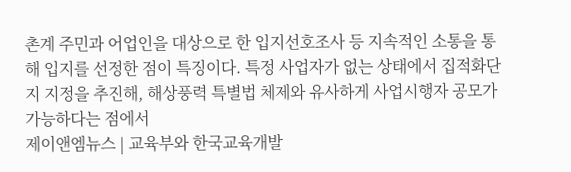촌계 주민과 어업인을 대상으로 한 입지선호조사 등 지속적인 소통을 통해 입지를 선정한 점이 특징이다. 특정 사업자가 없는 상태에서 집적화단지 지정을 추진해, 해상풍력 특별법 체제와 유사하게 사업시행자 공모가 가능하다는 점에서
제이앤엠뉴스 | 교육부와 한국교육개발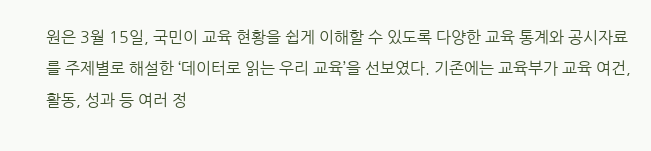원은 3월 15일, 국민이 교육 현황을 쉽게 이해할 수 있도록 다양한 교육 통계와 공시자료를 주제별로 해설한 ‘데이터로 읽는 우리 교육’을 선보였다. 기존에는 교육부가 교육 여건, 활동, 성과 등 여러 정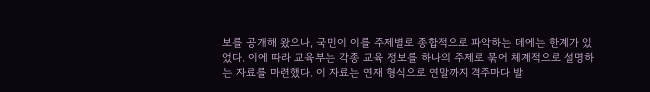보를 공개해 왔으나, 국민이 이를 주제별로 종합적으로 파악하는 데에는 한계가 있었다. 이에 따라 교육부는 각종 교육 정보를 하나의 주제로 묶어 체계적으로 설명하는 자료를 마련했다. 이 자료는 연재 형식으로 연말까지 격주마다 발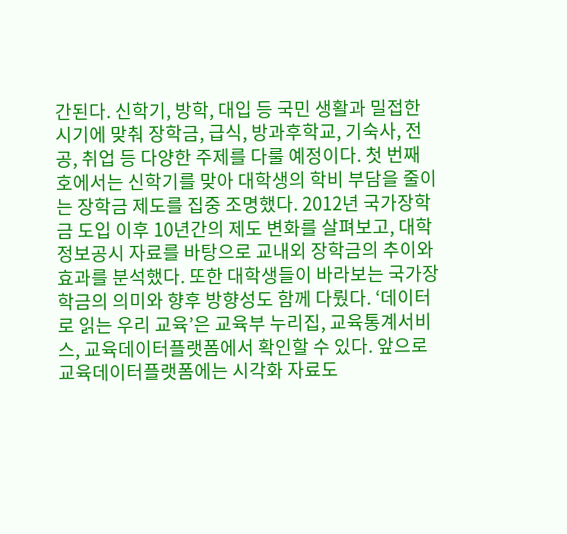간된다. 신학기, 방학, 대입 등 국민 생활과 밀접한 시기에 맞춰 장학금, 급식, 방과후학교, 기숙사, 전공, 취업 등 다양한 주제를 다룰 예정이다. 첫 번째 호에서는 신학기를 맞아 대학생의 학비 부담을 줄이는 장학금 제도를 집중 조명했다. 2012년 국가장학금 도입 이후 10년간의 제도 변화를 살펴보고, 대학정보공시 자료를 바탕으로 교내외 장학금의 추이와 효과를 분석했다. 또한 대학생들이 바라보는 국가장학금의 의미와 향후 방향성도 함께 다뤘다. ‘데이터로 읽는 우리 교육’은 교육부 누리집, 교육통계서비스, 교육데이터플랫폼에서 확인할 수 있다. 앞으로 교육데이터플랫폼에는 시각화 자료도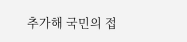추가해 국민의 접